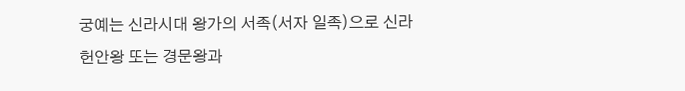궁예는 신라시대 왕가의 서족(서자 일족)으로 신라 헌안왕 또는 경문왕과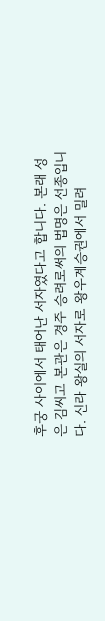후궁 사이에서 태어난 서자였다고 합니다. 본래 성은 김씨고 본관은 경주 승려로써의 법명은 선종입니다. 신라 왕실의 서자로 왕우계승권에서 밀려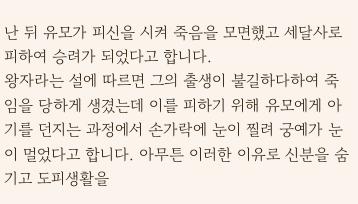난 뒤 유모가 피신을 시켜 죽음을 모면했고 세달사로 피하여 승려가 되었다고 합니다.
왕자라는 설에 따르면 그의 출생이 불길하다하여 죽임을 당하게 생겼는데 이를 피하기 위해 유모에게 아기를 던지는 과정에서 손가락에 눈이 찔려 궁예가 눈이 멀었다고 합니다. 아무튼 이러한 이유로 신분을 숨기고 도피생활을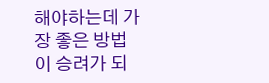해야하는데 가장 좋은 방법이 승려가 되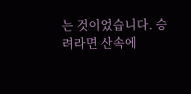는 것이었습니다. 승려라면 산속에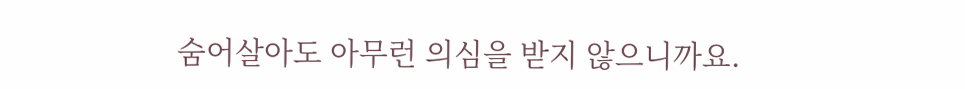숨어살아도 아무런 의심을 받지 않으니까요.